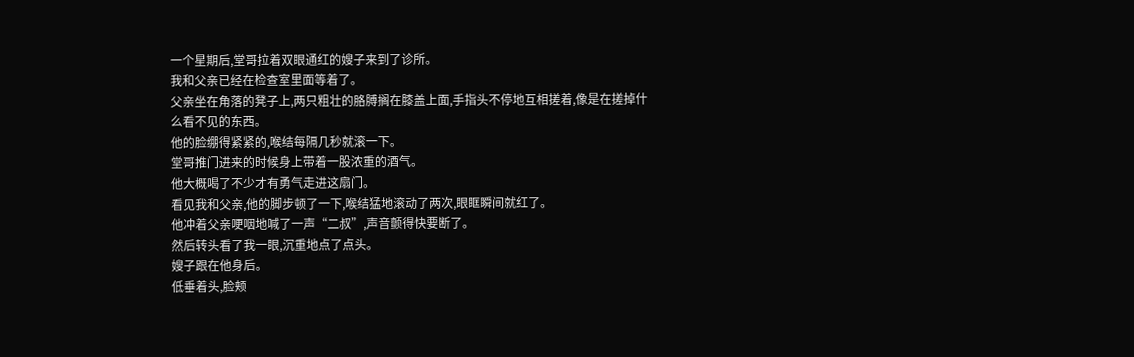一个星期后,堂哥拉着双眼通红的嫂子来到了诊所。
我和父亲已经在检查室里面等着了。
父亲坐在角落的凳子上,两只粗壮的胳膊搁在膝盖上面,手指头不停地互相搓着,像是在搓掉什么看不见的东西。
他的脸绷得紧紧的,喉结每隔几秒就滚一下。
堂哥推门进来的时候身上带着一股浓重的酒气。
他大概喝了不少才有勇气走进这扇门。
看见我和父亲,他的脚步顿了一下,喉结猛地滚动了两次,眼眶瞬间就红了。
他冲着父亲哽咽地喊了一声“二叔”,声音颤得快要断了。
然后转头看了我一眼,沉重地点了点头。
嫂子跟在他身后。
低垂着头,脸颊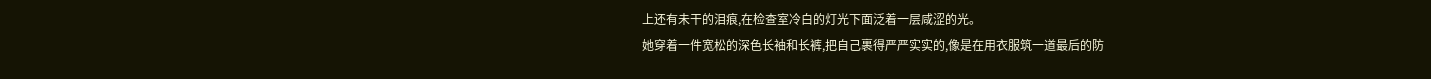上还有未干的泪痕,在检查室冷白的灯光下面泛着一层咸涩的光。
她穿着一件宽松的深色长袖和长裤,把自己裹得严严实实的,像是在用衣服筑一道最后的防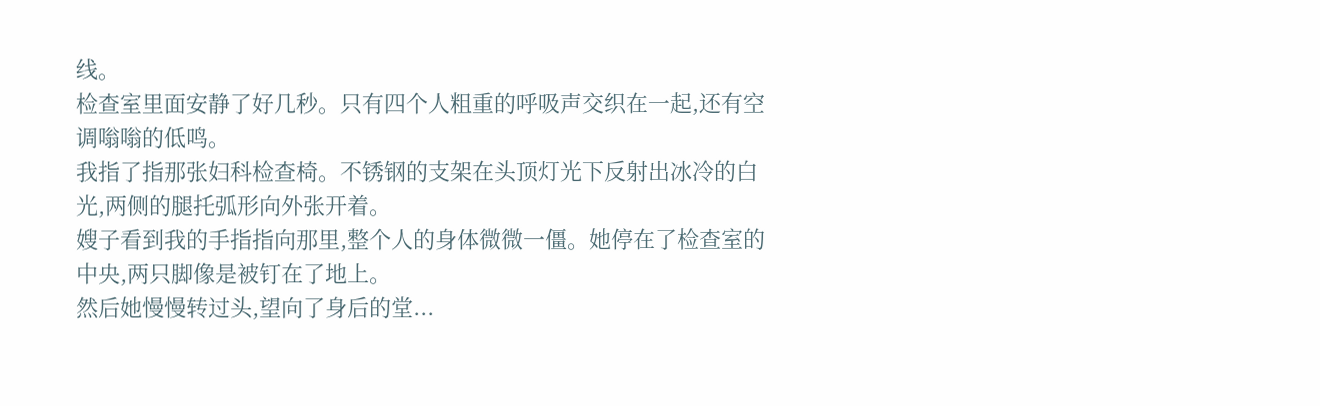线。
检查室里面安静了好几秒。只有四个人粗重的呼吸声交织在一起,还有空调嗡嗡的低鸣。
我指了指那张妇科检查椅。不锈钢的支架在头顶灯光下反射出冰冷的白光,两侧的腿托弧形向外张开着。
嫂子看到我的手指指向那里,整个人的身体微微一僵。她停在了检查室的中央,两只脚像是被钉在了地上。
然后她慢慢转过头,望向了身后的堂...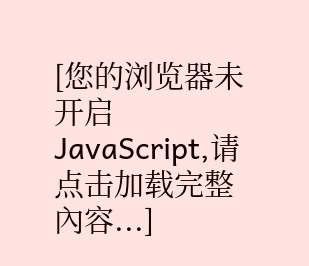[您的浏览器未开启 JavaScript,请点击加载完整內容...]